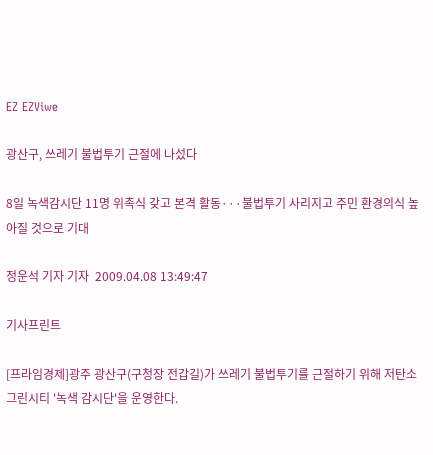EZ EZViwe

광산구, 쓰레기 불법투기 근절에 나섰다

8일 녹색감시단 11명 위촉식 갖고 본격 활동···불법투기 사리지고 주민 환경의식 높아질 것으로 기대

정운석 기자 기자  2009.04.08 13:49:47

기사프린트

[프라임경제]광주 광산구(구청장 전갑길)가 쓰레기 불법투기를 근절하기 위해 저탄소 그린시티 '녹색 감시단'을 운영한다.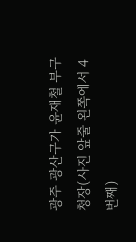광주 광산구가 윤재철 부구청장(사진 앞줄 왼쪽에서 4번째)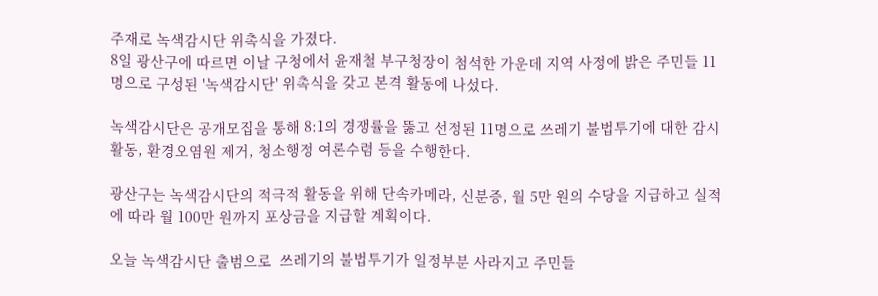주재로 녹색감시단 위촉식을 가졌다.
8일 광산구에 따르면 이날 구청에서 윤재철 부구청장이 첨석한 가운데 지역 사정에 밝은 주민들 11명으로 구성된 '녹색감시단' 위촉식을 갖고 본격 활동에 나섰다.

녹색감시단은 공개모집을 통해 8:1의 경쟁률을 뚫고 선정된 11명으로 쓰레기 불법투기에 대한 감시활동, 환경오염원 제거, 청소행정 여론수렴 등을 수행한다.

광산구는 녹색감시단의 적극적 활동을 위해 단속카메라, 신분증, 월 5만 원의 수당을 지급하고 실적에 따라 월 100만 원까지 포상금을 지급할 계획이다.

오늘 녹색감시단 출범으로  쓰레기의 불법투기가 일정부분 사라지고 주민들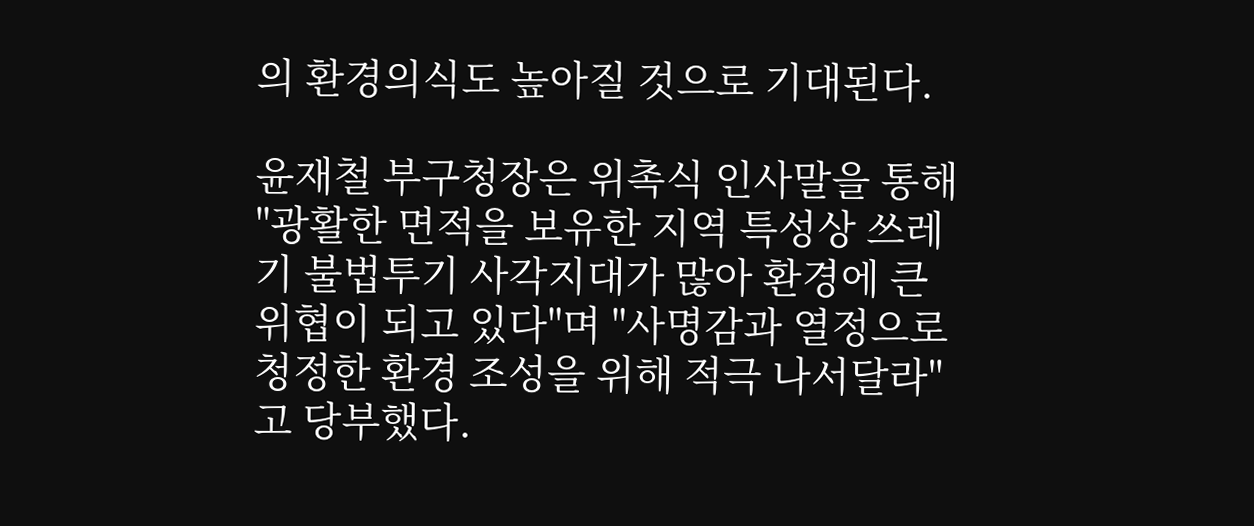의 환경의식도 높아질 것으로 기대된다.

윤재철 부구청장은 위촉식 인사말을 통해 "광활한 면적을 보유한 지역 특성상 쓰레기 불법투기 사각지대가 많아 환경에 큰 위협이 되고 있다"며 "사명감과 열정으로 청정한 환경 조성을 위해 적극 나서달라"고 당부했다.